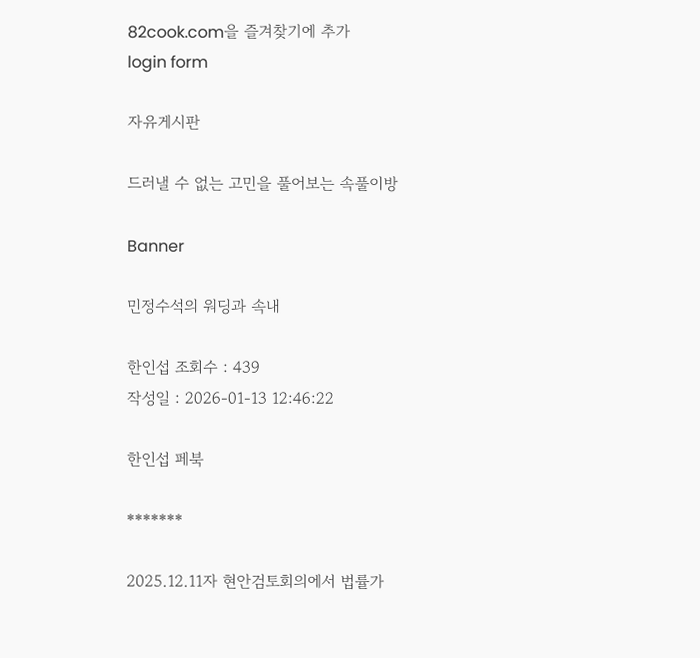82cook.com을 즐겨찾기에 추가
login form

자유게시판

드러낼 수 없는 고민을 풀어보는 속풀이방

Banner

민정수석의 워딩과 속내

한인섭 조회수 : 439
작성일 : 2026-01-13 12:46:22

한인섭 페북

*******

2025.12.11자 현안검토회의에서 법률가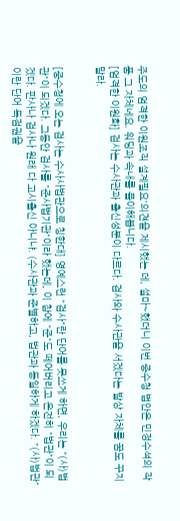주도의 엄격한 이원조직 설계필요'의견을 제시했는 데, 설마~했더니 이번 중수청 법안은 민정수석의 작품 그 자체네요. 워딩과 속내를 풀이해봅니다.
[엄격한 이원화] 검사는 수사관과 출신성분이 다르다. 검사와 수사관을 서겠다는 발상 자체를 꿈도 꾸지 말라.


[중수청에 오는 검사는 수사사법관으로 칭한대] 영예스런 "검사"란 단어를 못쓰게 하면, 우리는 "(사)법관"이 되겠다. 그동안 검사를 "준사법기관"이라 했는데, 이 참에 "준"도 떼어버리고 온전히 "법관"이 되겠다. 판사나 검사나 원래 다 고시출신 아니냐. (수사관과 준별하고, 법관과 동일하게 하겠다. "(사)법관"이란 단어 독점권을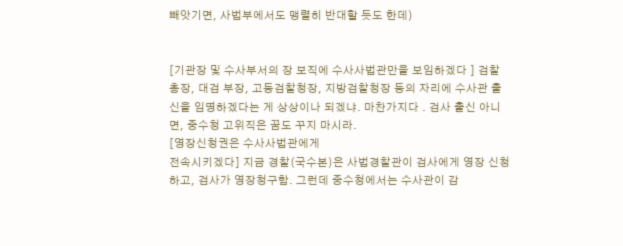빼앗기면, 사법부에서도 맹렬히 반대할 듯도 한데)


[기관장 및 수사부서의 장 보직에 수사사법관만을 보임하겠다 ] 검찰총장, 대검 부장, 고등검찰청장, 지방검찰청장 등의 자리에 수사관 출신을 임명하겠다는 게 상상이나 되겠냐. 마찬가지다 . 검사 출신 아니면, 중수청 고위직은 꿈도 꾸지 마시라.
[영장신청권은 수사사법관에게
전속시키겠다] 지금 경찰(국수본)은 사법경찰관이 검사에게 영장 신청하고, 검사가 영장청구함. 그런데 중수청에서는 수사관이 감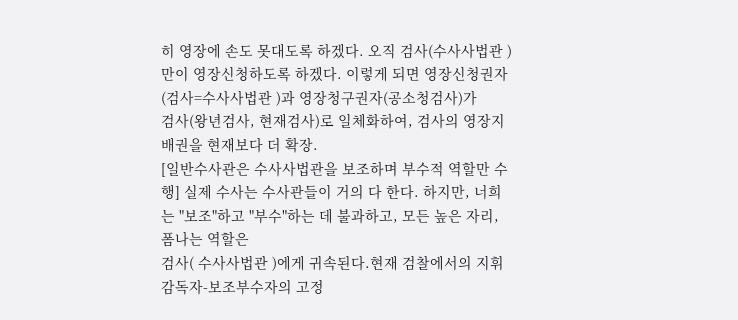히 영장에 손도 못대도록 하겠다. 오직 검사(수사사법관 )만이 영장신청하도록 하겠다. 이렇게 되면 영장신청권자(검사=수사사법관 )과 영장청구권자(공소청검사)가
검사(왕년검사, 현재검사)로 일체화하여, 검사의 영장지배권을 현재보다 더 확장.
[일반수사관은 수사사법관을 보조하며 부수적 역할만 수행] 실제 수사는 수사관들이 거의 다 한다. 하지만, 너희는 "보조"하고 "부수"하는 데 불과하고, 모든 높은 자리, 폼나는 역할은
검사( 수사사법관 )에게 귀속된다.현재 검찰에서의 지휘감독자-보조부수자의 고정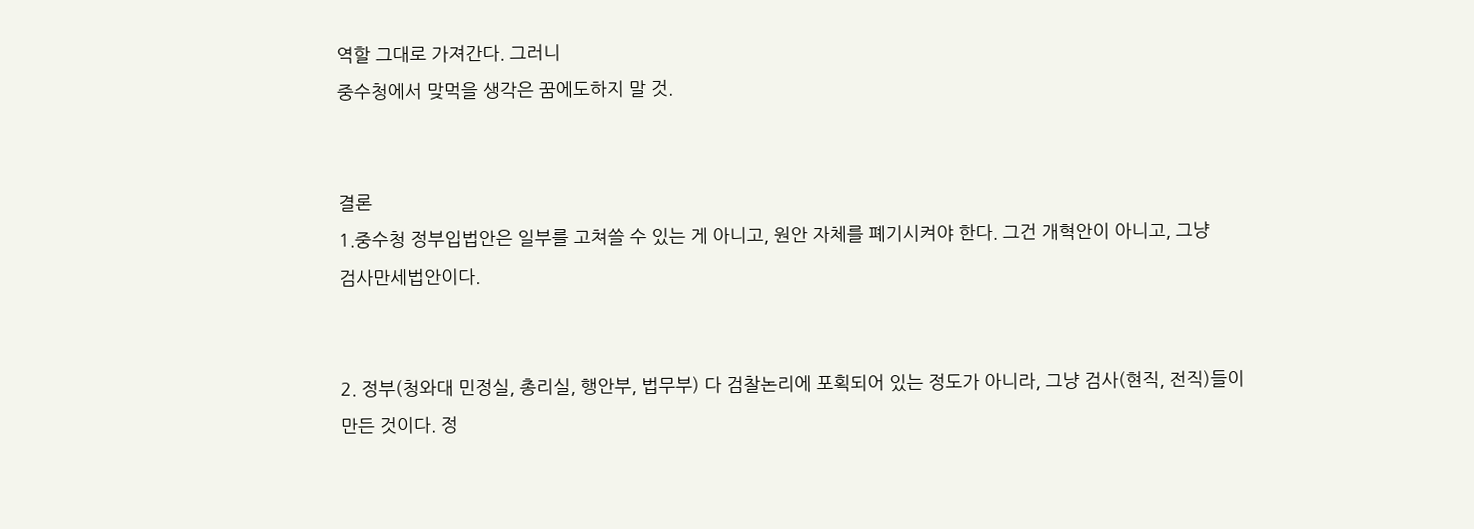역할 그대로 가져간다. 그러니
중수청에서 맞먹을 생각은 꿈에도하지 말 것.


결론
1.중수청 정부입법안은 일부를 고쳐쓸 수 있는 게 아니고, 원안 자체를 폐기시켜야 한다. 그건 개혁안이 아니고, 그냥
검사만세법안이다.


2. 정부(청와대 민정실, 총리실, 행안부, 법무부) 다 검찰논리에 포획되어 있는 정도가 아니라, 그냥 검사(현직, 전직)들이 만든 것이다. 정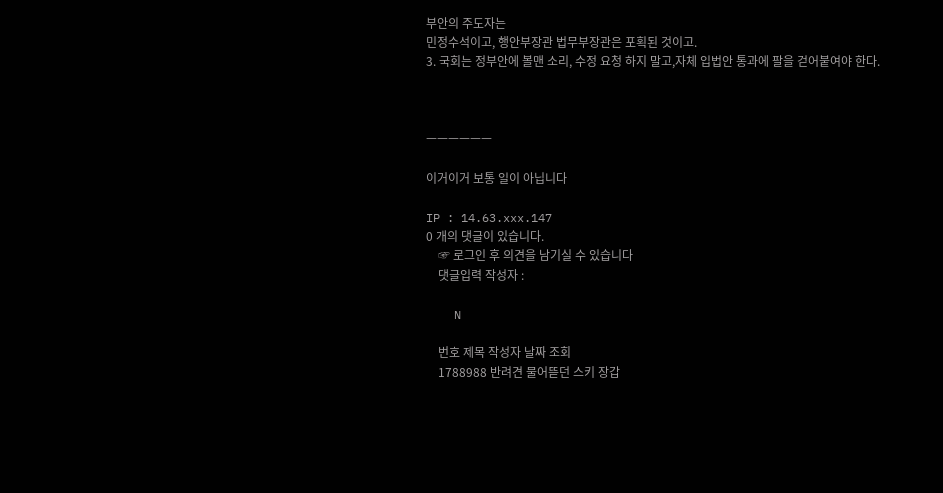부안의 주도자는
민정수석이고, 행안부장관 법무부장관은 포획된 것이고.
3. 국회는 정부안에 볼맨 소리, 수정 요청 하지 말고,자체 입법안 통과에 팔을 걷어붙여야 한다.



ㅡㅡㅡㅡㅡㅡ

이거이거 보통 일이 아닙니다

IP : 14.63.xxx.147
0 개의 댓글이 있습니다.
    ☞ 로그인 후 의견을 남기실 수 있습니다
    댓글입력 작성자 :

    N

    번호 제목 작성자 날짜 조회
    1788988 반려견 물어뜯던 스키 장갑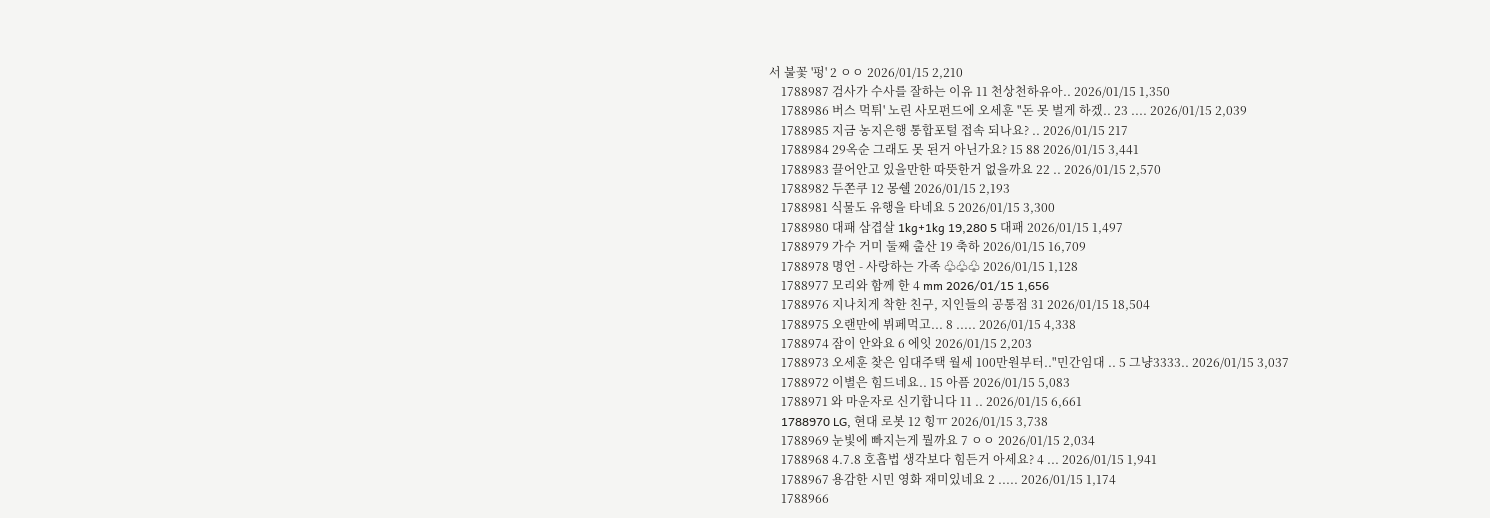서 불꽃 '펑' 2 ㅇㅇ 2026/01/15 2,210
    1788987 검사가 수사를 잘하는 이유 11 천상천하유아.. 2026/01/15 1,350
    1788986 버스 먹튀' 노린 사모펀드에 오세훈 "돈 못 벌게 하겠.. 23 .... 2026/01/15 2,039
    1788985 지금 농지은행 통합포털 접속 되나요? .. 2026/01/15 217
    1788984 29옥순 그래도 못 된거 아닌가요? 15 88 2026/01/15 3,441
    1788983 끌어안고 있을만한 따뜻한거 없을까요 22 .. 2026/01/15 2,570
    1788982 두쫀쿠 12 몽쉘 2026/01/15 2,193
    1788981 식물도 유행을 타네요 5 2026/01/15 3,300
    1788980 대패 삼겹살 1kg+1kg 19,280 5 대패 2026/01/15 1,497
    1788979 가수 거미 둘째 출산 19 축하 2026/01/15 16,709
    1788978 명언 - 사랑하는 가족 ♧♧♧ 2026/01/15 1,128
    1788977 모리와 함께 한 4 mm 2026/01/15 1,656
    1788976 지나치게 착한 친구, 지인들의 공통점 31 2026/01/15 18,504
    1788975 오랜만에 뷔페먹고... 8 ..... 2026/01/15 4,338
    1788974 잠이 안와요 6 에잇 2026/01/15 2,203
    1788973 오세훈 찾은 임대주택 월세 100만원부터.."민간임대 .. 5 그냥3333.. 2026/01/15 3,037
    1788972 이별은 힘드네요.. 15 아픔 2026/01/15 5,083
    1788971 와 마운자로 신기합니다 11 .. 2026/01/15 6,661
    1788970 LG, 현대 로봇 12 힝ㅠ 2026/01/15 3,738
    1788969 눈빛에 빠지는게 뭘까요 7 ㅇㅇ 2026/01/15 2,034
    1788968 4.7.8 호흡법 생각보다 힘든거 아세요? 4 ... 2026/01/15 1,941
    1788967 용감한 시민 영화 재미있네요 2 ..... 2026/01/15 1,174
    1788966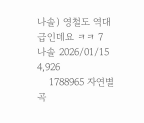나솔) 영철도 역대급인데요 ㅋㅋ 7 나솔 2026/01/15 4,926
    1788965 자연별곡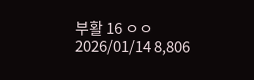부활 16 ㅇㅇ 2026/01/14 8,806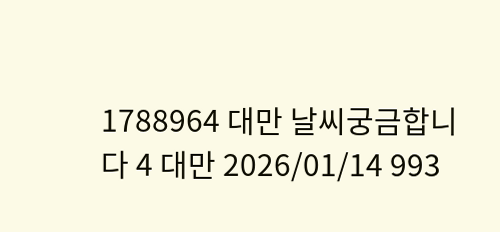1788964 대만 날씨궁금합니다 4 대만 2026/01/14 993